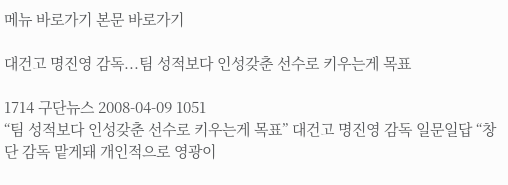메뉴 바로가기 본문 바로가기

대건고 명진영 감독...팀 성적보다 인성갖춘 선수로 키우는게 목표

1714 구단뉴스 2008-04-09 1051
“팀 성적보다 인성갖춘 선수로 키우는게 목표” 대건고 명진영 감독 일문일답 “창단 감독 맡게돼 개인적으로 영광이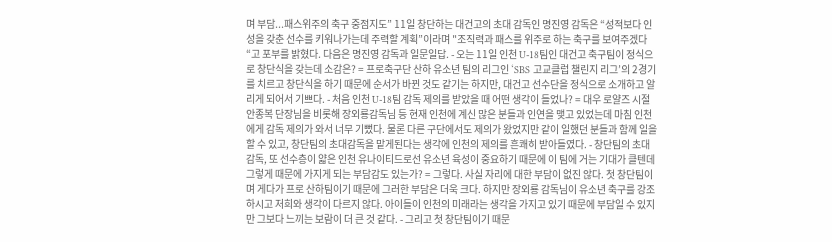며 부담...패스위주의 축구 중점지도” 11일 창단하는 대건고의 초대 감독인 명진영 감독은 “성적보다 인성을 갖춘 선수를 키워나가는데 주력할 계획”이라며 "조직력과 패스를 위주로 하는 축구를 보여주겠다“고 포부를 밝혔다. 다음은 명진영 감독과 일문일답. - 오는 11일 인천 U-18팀인 대건고 축구팀이 정식으로 창단식을 갖는데 소감은? = 프로축구단 산하 유소년 팀의 리그인 ‘SBS 고교클럽 챌린지 리그’의 2경기를 치르고 창단식을 하기 때문에 순서가 바뀐 것도 같기는 하지만, 대건고 선수단을 정식으로 소개하고 알리게 되어서 기쁘다. - 처음 인천 U-18팀 감독 제의를 받았을 때 어떤 생각이 들었나? = 대우 로얄즈 시절 안종복 단장님을 비롯해 장외룡감독님 등 현재 인천에 계신 많은 분들과 인연을 맺고 있었는데 마침 인천에게 감독 제의가 와서 너무 기뻤다. 물론 다른 구단에서도 제의가 왔었지만 같이 일했던 분들과 함께 일을 할 수 있고, 창단팀의 초대감독을 맡게된다는 생각에 인천의 제의를 흔쾌히 받아들였다. - 창단팀의 초대감독, 또 선수층이 얇은 인천 유나이티드로선 유소년 육성이 중요하기 때문에 이 팀에 거는 기대가 클텐데 그렇게 때문에 가지게 되는 부담감도 있는가? = 그렇다. 사실 자리에 대한 부담이 없진 않다. 첫 창단팀이며 게다가 프로 산하팀이기 때문에 그러한 부담은 더욱 크다. 하지만 장외룡 감독님이 유소년 축구를 강조하시고 저희와 생각이 다르지 않다. 아이들이 인천의 미래라는 생각을 가지고 있기 때문에 부담일 수 있지만 그보다 느끼는 보람이 더 큰 것 같다. - 그리고 첫 창단팀이기 때문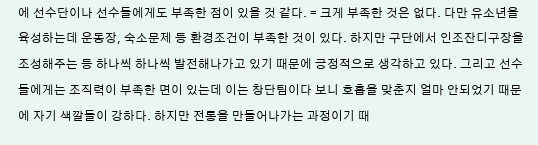에 선수단이나 선수들에게도 부족한 점이 있을 것 같다. = 크게 부족한 것은 없다. 다만 유소년을 육성하는데 운동장, 숙소문제 등 환경조건이 부족한 것이 있다. 하지만 구단에서 인조잔디구장을 조성해주는 등 하나씩 하나씩 발전해나가고 있기 때문에 긍정적으로 생각하고 있다. 그리고 선수들에게는 조직력이 부족한 면이 있는데 이는 창단팀이다 보니 호흡을 맞춘지 얼마 안되었기 때문에 자기 색깔들이 강하다. 하지만 전통을 만들어나가는 과정이기 때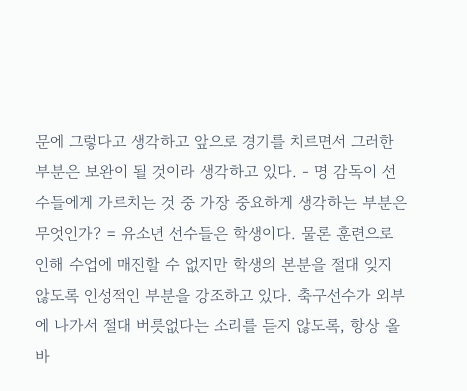문에 그렇다고 생각하고 앞으로 경기를 치르면서 그러한 부분은 보완이 될 것이라 생각하고 있다. - 명 감독이 선수들에게 가르치는 것 중 가장 중요하게 생각하는 부분은 무엇인가? = 유소년 선수들은 학생이다. 물론 훈련으로 인해 수업에 매진할 수 없지만 학생의 본분을 절대 잊지 않도록 인성적인 부분을 강조하고 있다. 축구선수가 외부에 나가서 절대 버릇없다는 소리를 듣지 않도록, 항상 올바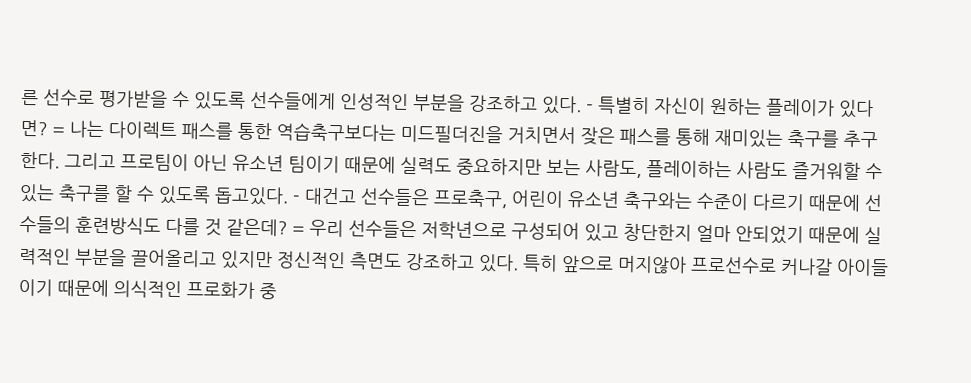른 선수로 평가받을 수 있도록 선수들에게 인성적인 부분을 강조하고 있다. - 특별히 자신이 원하는 플레이가 있다면? = 나는 다이렉트 패스를 통한 역습축구보다는 미드필더진을 거치면서 잦은 패스를 통해 재미있는 축구를 추구한다. 그리고 프로팀이 아닌 유소년 팀이기 때문에 실력도 중요하지만 보는 사람도, 플레이하는 사람도 즐거워할 수 있는 축구를 할 수 있도록 돕고있다. - 대건고 선수들은 프로축구, 어린이 유소년 축구와는 수준이 다르기 때문에 선수들의 훈련방식도 다를 것 같은데? = 우리 선수들은 저학년으로 구성되어 있고 창단한지 얼마 안되었기 때문에 실력적인 부분을 끌어올리고 있지만 정신적인 측면도 강조하고 있다. 특히 앞으로 머지않아 프로선수로 커나갈 아이들이기 때문에 의식적인 프로화가 중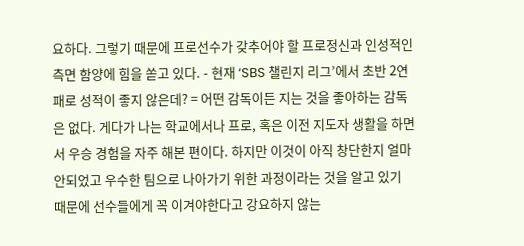요하다. 그렇기 때문에 프로선수가 갖추어야 할 프로정신과 인성적인 측면 함양에 힘을 쏟고 있다. - 현재 ‘SBS 챌린지 리그’에서 초반 2연패로 성적이 좋지 않은데? = 어떤 감독이든 지는 것을 좋아하는 감독은 없다. 게다가 나는 학교에서나 프로, 혹은 이전 지도자 생활을 하면서 우승 경험을 자주 해본 편이다. 하지만 이것이 아직 창단한지 얼마 안되었고 우수한 팀으로 나아가기 위한 과정이라는 것을 알고 있기 때문에 선수들에게 꼭 이겨야한다고 강요하지 않는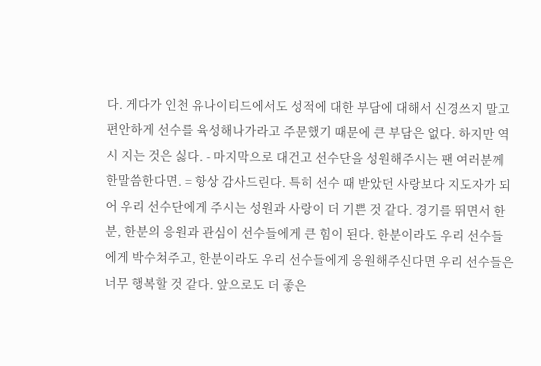다. 게다가 인천 유나이티드에서도 성적에 대한 부담에 대해서 신경쓰지 말고 편안하게 선수를 육성해나가라고 주문했기 때문에 큰 부담은 없다. 하지만 역시 지는 것은 싫다. - 마지막으로 대건고 선수단을 성원해주시는 팬 여러분께 한말씀한다면. = 항상 감사드린다. 특히 선수 때 받았던 사랑보다 지도자가 되어 우리 선수단에게 주시는 성원과 사랑이 더 기쁜 것 같다. 경기를 뛰면서 한분, 한분의 응원과 관심이 선수들에게 큰 힘이 된다. 한분이라도 우리 선수들에게 박수쳐주고, 한분이라도 우리 선수들에게 응원해주신다면 우리 선수들은 너무 행복할 것 같다. 앞으로도 더 좋은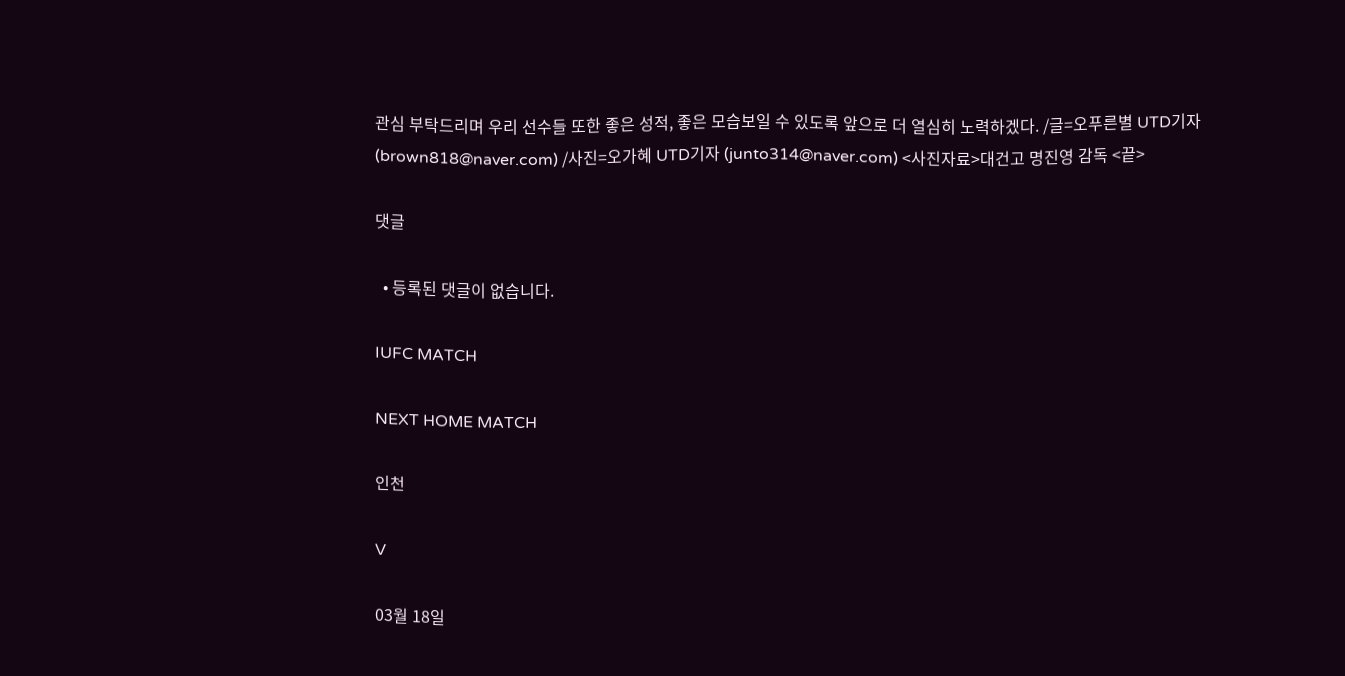관심 부탁드리며 우리 선수들 또한 좋은 성적, 좋은 모습보일 수 있도록 앞으로 더 열심히 노력하겠다. /글=오푸른별 UTD기자 (brown818@naver.com) /사진=오가혜 UTD기자 (junto314@naver.com) <사진자료>대건고 명진영 감독 <끝>

댓글

  • 등록된 댓글이 없습니다.

IUFC MATCH

NEXT HOME MATCH

인천

V

03월 18일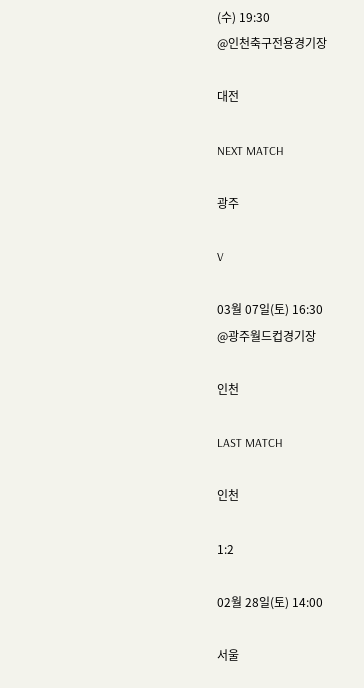(수) 19:30
@인천축구전용경기장

대전

NEXT MATCH

광주

V

03월 07일(토) 16:30
@광주월드컵경기장

인천

LAST MATCH

인천

1:2

02월 28일(토) 14:00

서울